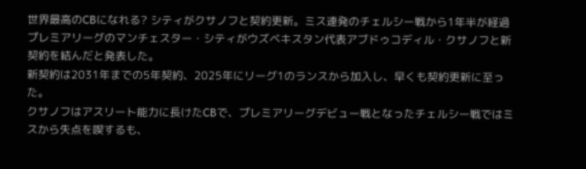世界最高のCBになれる? シティがクサノフと契約更新。ミス連発のチェルシー戦から1年半が経過
プレミアリーグのマンチェスター・シティがウズベキスタン代表アブドゥコディル・クサノフと新契約を結んだと発表した。
新契約は2031年までの5年契約、2025年にリーグ1のランスから加入し、早くも契約更新に至った。
クサノフはアスリート能力に長けたCBで、プレミアリーグデビュー戦となったチェルシー戦ではミスから失点を喫するも、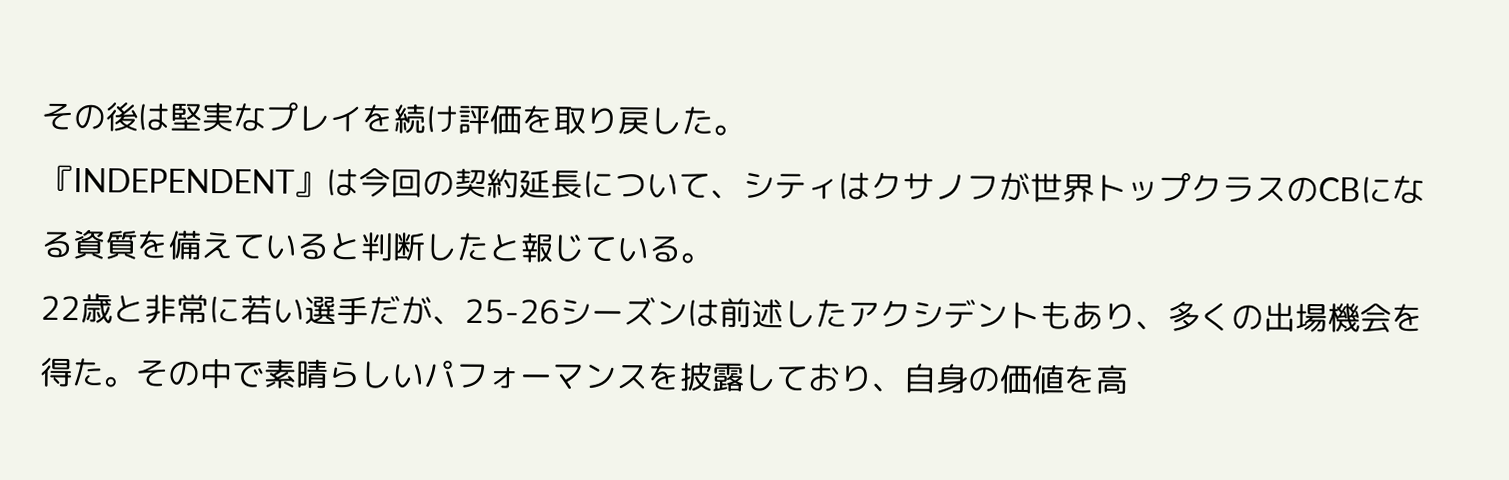その後は堅実なプレイを続け評価を取り戻した。
『INDEPENDENT』は今回の契約延長について、シティはクサノフが世界トップクラスのCBになる資質を備えていると判断したと報じている。
22歳と非常に若い選手だが、25-26シーズンは前述したアクシデントもあり、多くの出場機会を得た。その中で素晴らしいパフォーマンスを披露しており、自身の価値を高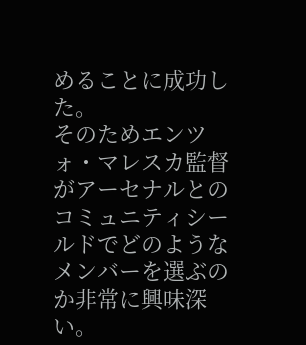めることに成功した。
そのためエンツォ・マレスカ監督がアーセナルとのコミュニティシールドでどのようなメンバーを選ぶのか非常に興味深い。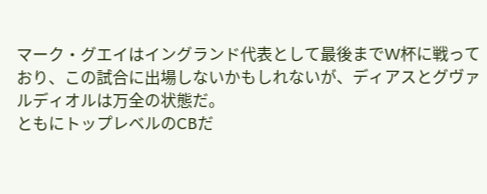マーク・グエイはイングランド代表として最後までW杯に戦っており、この試合に出場しないかもしれないが、ディアスとグヴァルディオルは万全の状態だ。
ともにトップレベルのCBだ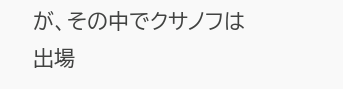が、その中でクサノフは出場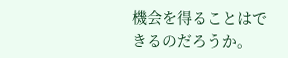機会を得ることはできるのだろうか。